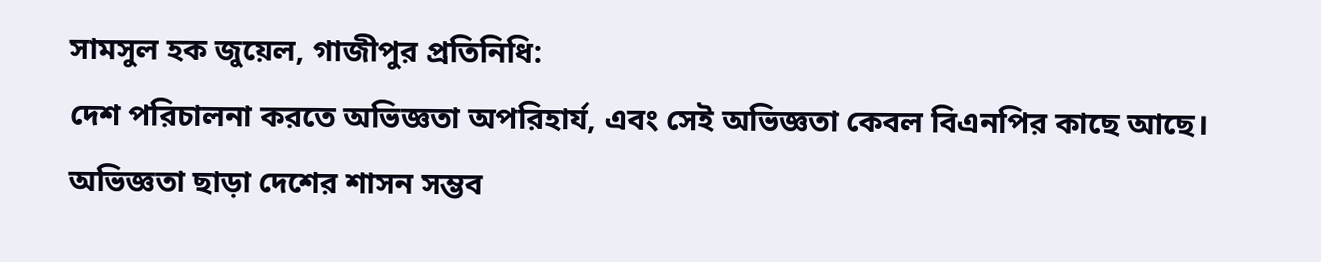সামসুল হক জুয়েল, গাজীপুর প্রতিনিধি:
দেশ পরিচালনা করতে অভিজ্ঞতা অপরিহার্য, এবং সেই অভিজ্ঞতা কেবল বিএনপির কাছে আছে। অভিজ্ঞতা ছাড়া দেশের শাসন সম্ভব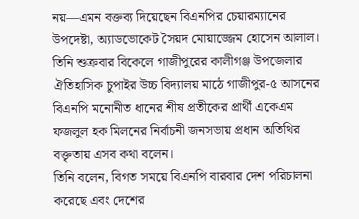নয়—এমন বক্তব্য দিয়েছেন বিএনপির চেয়ারম্যানের উপদেষ্টা, অ্যাডভোকেট সৈয়দ মোয়াজ্জেম হোসেন আলাল। তিনি শুক্রবার বিকেলে গাজীপুরের কালীগঞ্জ উপজেলার ঐতিহাসিক চুপাইর উচ্চ বিদ্যালয় মাঠে গাজীপুর-৫ আসনের বিএনপি মনোনীত ধানের শীষ প্রতীকের প্রার্থী একেএম ফজলুল হক মিলনের নির্বাচনী জনসভায় প্রধান অতিথির বক্তৃতায় এসব কথা বলেন।
তিনি বলেন, বিগত সময়ে বিএনপি বারবার দেশ পরিচালনা করেছে এবং দেশের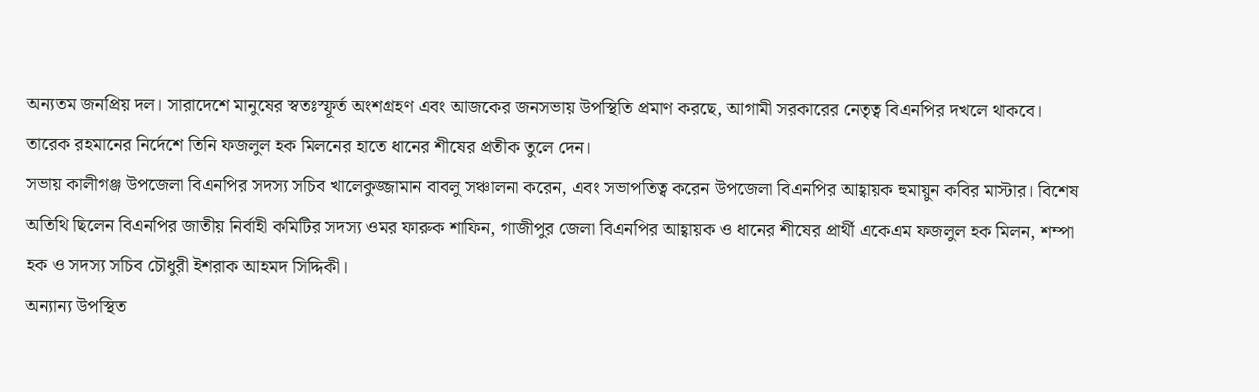অন্যতম জনপ্রিয় দল। সারাদেশে মানুষের স্বতঃস্ফূর্ত অংশগ্রহণ এবং আজকের জনসভায় উপস্থিতি প্রমাণ করছে, আগামী সরকারের নেতৃত্ব বিএনপির দখলে থাকবে। তারেক রহমানের নির্দেশে তিনি ফজলুল হক মিলনের হাতে ধানের শীষের প্রতীক তুলে দেন।
সভায় কালীগঞ্জ উপজেলা বিএনপির সদস্য সচিব খালেকুজ্জামান বাবলু সঞ্চালনা করেন, এবং সভাপতিত্ব করেন উপজেলা বিএনপির আহ্বায়ক হুমায়ুন কবির মাস্টার। বিশেষ অতিথি ছিলেন বিএনপির জাতীয় নির্বাহী কমিটির সদস্য ওমর ফারুক শাফিন, গাজীপুর জেলা বিএনপির আহ্বায়ক ও ধানের শীষের প্রার্থী একেএম ফজলুল হক মিলন, শম্পা হক ও সদস্য সচিব চৌধুরী ইশরাক আহমদ সিদ্দিকী।
অন্যান্য উপস্থিত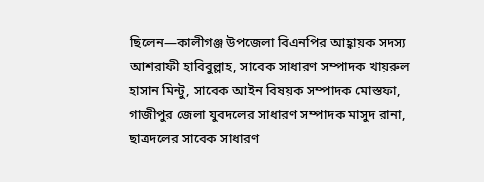ছিলেন—কালীগঞ্জ উপজেলা বিএনপির আহ্বায়ক সদস্য আশরাফী হাবিবুল্লাহ, সাবেক সাধারণ সম্পাদক খায়রুল হাসান মিন্টু, সাবেক আইন বিষয়ক সম্পাদক মোস্তফা, গাজীপুর জেলা যুবদলের সাধারণ সম্পাদক মাসুদ রানা, ছাত্রদলের সাবেক সাধারণ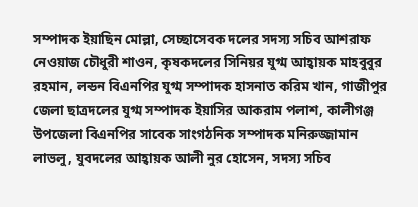সম্পাদক ইয়াছিন মোল্লা, সেচ্ছাসেবক দলের সদস্য সচিব আশরাফ নেওয়াজ চৌধুরী শাওন, কৃষকদলের সিনিয়র যুগ্ম আহ্বায়ক মাহবুবুর রহমান, লন্ডন বিএনপির যুগ্ম সম্পাদক হাসনাত করিম খান, গাজীপুর জেলা ছাত্রদলের যুগ্ম সম্পাদক ইয়াসির আকরাম পলাশ, কালীগঞ্জ উপজেলা বিএনপির সাবেক সাংগঠনিক সম্পাদক মনিরুজ্জামান লাভলু, যুবদলের আহ্বায়ক আলী নুর হোসেন, সদস্য সচিব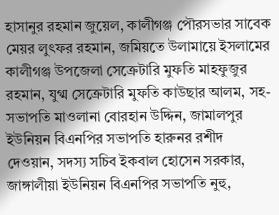হাসানুর রহমান জুয়েল, কালীগঞ্জ পৌরসভার সাবেক মেয়র লুৎফর রহমান, জমিয়তে উলামায়ে ইসলামের কালীগঞ্জ উপজেলা সেক্রেটারি মুফতি মাহফুজুর রহমান, যুগ্ম সেক্রেটারি মুফতি কাউছার আলম, সহ-সভাপতি মাওলানা বোরহান উদ্দিন, জামালপুর ইউনিয়ন বিএনপির সভাপতি হারুনর রশীদ দেওয়ান, সদস্য সচিব ইকবাল হোসেন সরকার, জাঙ্গালীয়া ইউনিয়ন বিএনপির সভাপতি নুহু,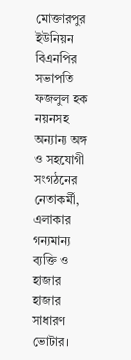মোক্তারপুর ইউনিয়ন বিএনপির সভাপতি ফজলুল হক নয়নসহ অন্যান্য অঙ্গ ও সহযোগী সংগঠনের নেতাকর্মী, এলাকার গন্যমান্য ব্যক্তি ও হাজার হাজার সাধারণ ভোটার।